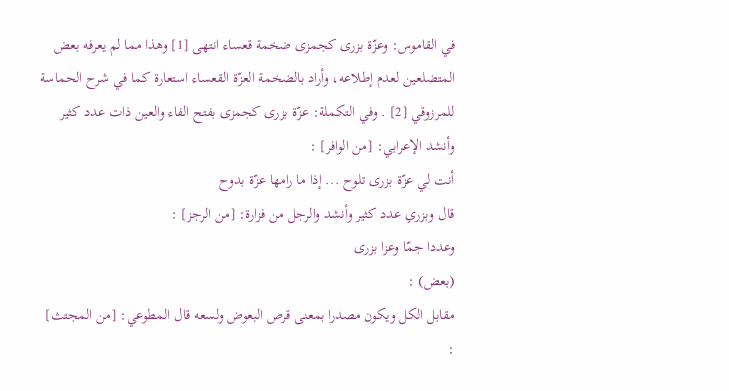في القاموس: وعزّة بزرى كجمزى ضخمة قعساء انتهى [1] وهذا مما لم يعرفه بعض المتضلعين لعدم إطلاعه، وأراد بالضخمة العزّة القعساء استعارة كما في شرح الحماسة للمرزوقي [2] . وفي التكملة: عزّة بزرى كجمزى بفتح الفاء والعين ذات عدد كثير وأنشد الإعرابي: [من الوافر] :
أنت لي عزّة بزرى تلوح ... إذا ما رامها عزّة بدوح
قال وبزري عدد كثير وأنشد والرجل من فزارة: [من الرجز] :
وعددا جمّا وعزا بزرى
(بعض) :
مقابل الكل ويكون مصدرا بمعنى قرص البعوض ولسعه قال المطوعي: [من المجتث] :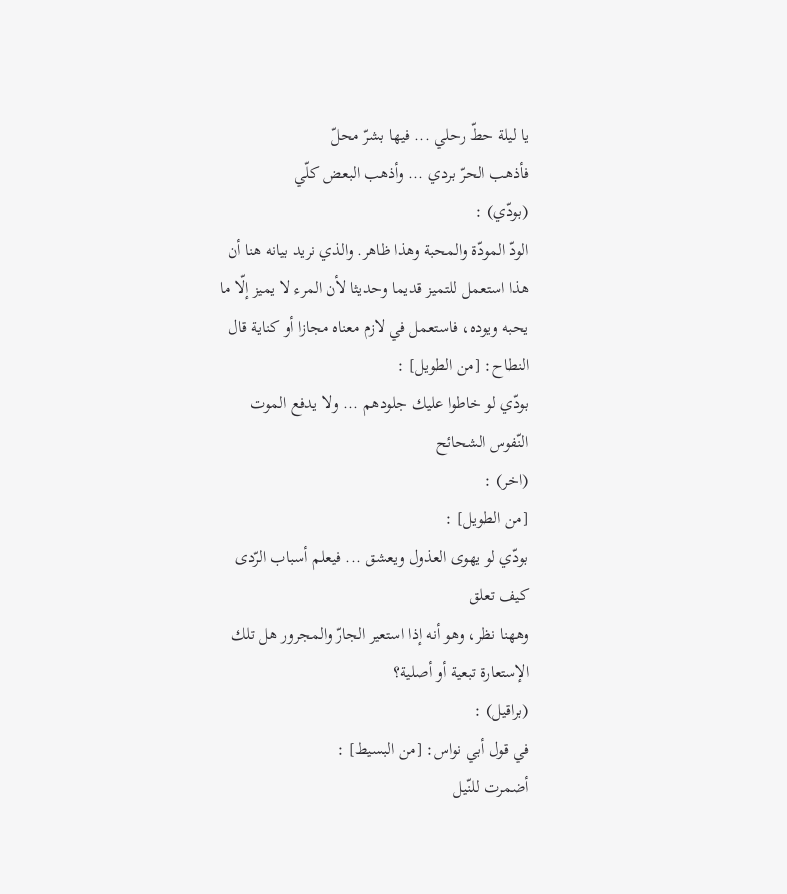يا ليلة حطّ رحلي ... فيها بشرّ محلّ
فأذهب الحرّ بردي ... وأذهب البعض كلّي
(بودّي) :
الودّ المودّة والمحبة وهذا ظاهر. والذي نريد بيانه هنا أن هذا استعمل للتميز قديما وحديثا لأن المرء لا يميز إلّا ما يحبه ويوده، فاستعمل في لازم معناه مجازا أو كناية قال النطاح: [من الطويل] :
بودّي لو خاطوا عليك جلودهم ... ولا يدفع الموت النّفوس الشحائح
(اخر) :
[من الطويل] :
بودّي لو يهوى العذول ويعشق ... فيعلم أسباب الرّدى كيف تعلق
وههنا نظر، وهو أنه إذا استعير الجارّ والمجرور هل تلك الإستعارة تبعية أو أصلية؟
(براقيل) :
في قول أبي نواس: [من البسيط] :
أضمرت للنّيل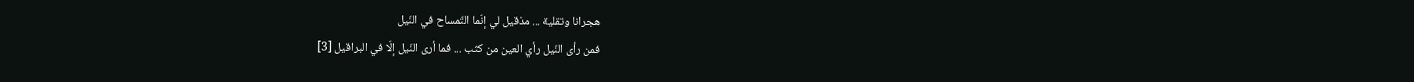هجرانا وتقلية ... مذقيل لي إنّما التّمساح في النّيل
فمن رأى النّيل رأي العين من كثب ... فما أرى النّيل إلّا في البراقيل [3]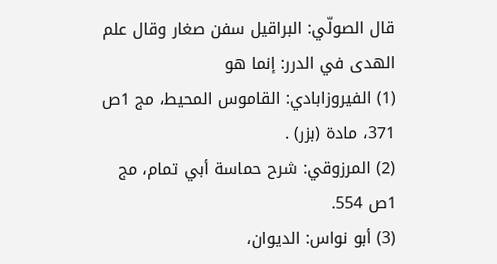قال الصولّي: البراقيل سفن صغار وقال علم الهدى في الدرر: إنما هو
(1) الفيروزابادي: القاموس المحيط، مج 1ص 371، مادة (بزر) .
(2) المرزوقي: شرح حماسة أبي تمام، مج 1ص 554.
(3) أبو نواس: الديوان،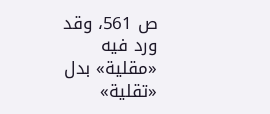ص 561، وقد ورد فيه «مقلية» بدل «تقلية»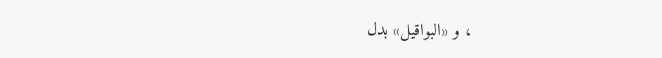، و «البواقيل» بدل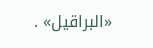«البراقيل» .